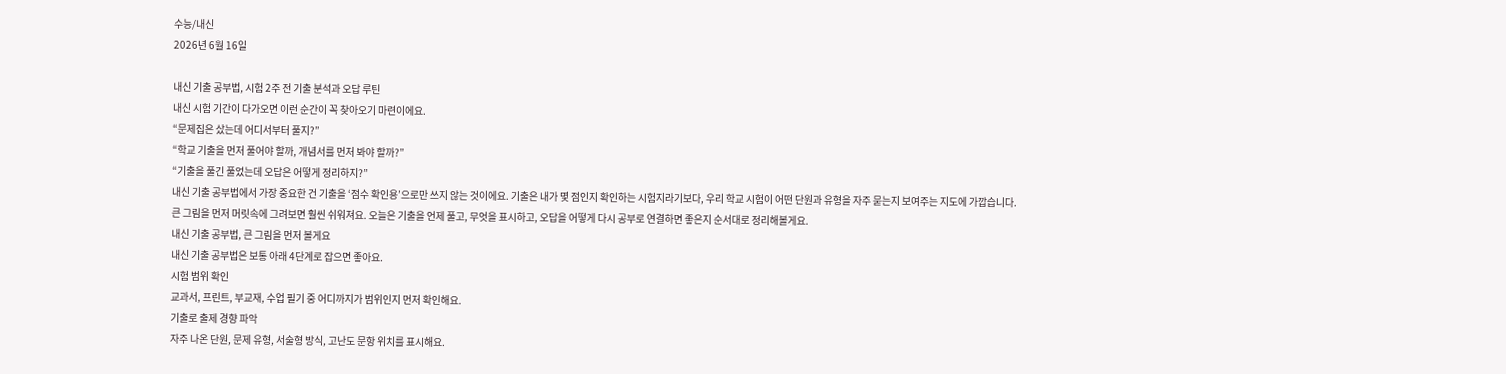수능/내신
2026년 6월 16일

내신 기출 공부법, 시험 2주 전 기출 분석과 오답 루틴
내신 시험 기간이 다가오면 이런 순간이 꼭 찾아오기 마련이에요.
“문제집은 샀는데 어디서부터 풀지?”
“학교 기출을 먼저 풀어야 할까, 개념서를 먼저 봐야 할까?”
“기출을 풀긴 풀었는데 오답은 어떻게 정리하지?”
내신 기출 공부법에서 가장 중요한 건 기출을 ‘점수 확인용’으로만 쓰지 않는 것이에요. 기출은 내가 몇 점인지 확인하는 시험지라기보다, 우리 학교 시험이 어떤 단원과 유형을 자주 묻는지 보여주는 지도에 가깝습니다.
큰 그림을 먼저 머릿속에 그려보면 훨씬 쉬워져요. 오늘은 기출을 언제 풀고, 무엇을 표시하고, 오답을 어떻게 다시 공부로 연결하면 좋은지 순서대로 정리해볼게요.
내신 기출 공부법, 큰 그림을 먼저 볼게요
내신 기출 공부법은 보통 아래 4단계로 잡으면 좋아요.
시험 범위 확인
교과서, 프린트, 부교재, 수업 필기 중 어디까지가 범위인지 먼저 확인해요.
기출로 출제 경향 파악
자주 나온 단원, 문제 유형, 서술형 방식, 고난도 문항 위치를 표시해요.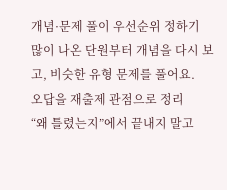개념·문제 풀이 우선순위 정하기
많이 나온 단원부터 개념을 다시 보고, 비슷한 유형 문제를 풀어요.
오답을 재출제 관점으로 정리
“왜 틀렸는지”에서 끝내지 말고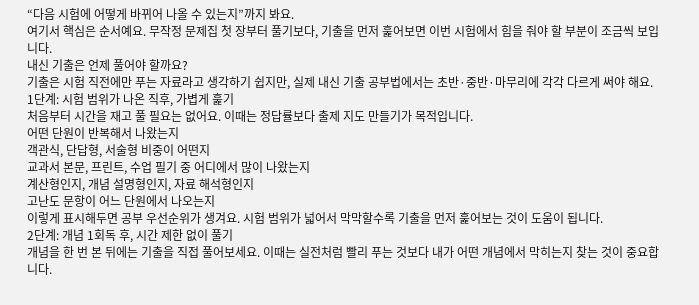“다음 시험에 어떻게 바뀌어 나올 수 있는지”까지 봐요.
여기서 핵심은 순서예요. 무작정 문제집 첫 장부터 풀기보다, 기출을 먼저 훑어보면 이번 시험에서 힘을 줘야 할 부분이 조금씩 보입니다.
내신 기출은 언제 풀어야 할까요?
기출은 시험 직전에만 푸는 자료라고 생각하기 쉽지만, 실제 내신 기출 공부법에서는 초반·중반·마무리에 각각 다르게 써야 해요.
1단계: 시험 범위가 나온 직후, 가볍게 훑기
처음부터 시간을 재고 풀 필요는 없어요. 이때는 정답률보다 출제 지도 만들기가 목적입니다.
어떤 단원이 반복해서 나왔는지
객관식, 단답형, 서술형 비중이 어떤지
교과서 본문, 프린트, 수업 필기 중 어디에서 많이 나왔는지
계산형인지, 개념 설명형인지, 자료 해석형인지
고난도 문항이 어느 단원에서 나오는지
이렇게 표시해두면 공부 우선순위가 생겨요. 시험 범위가 넓어서 막막할수록 기출을 먼저 훑어보는 것이 도움이 됩니다.
2단계: 개념 1회독 후, 시간 제한 없이 풀기
개념을 한 번 본 뒤에는 기출을 직접 풀어보세요. 이때는 실전처럼 빨리 푸는 것보다 내가 어떤 개념에서 막히는지 찾는 것이 중요합니다.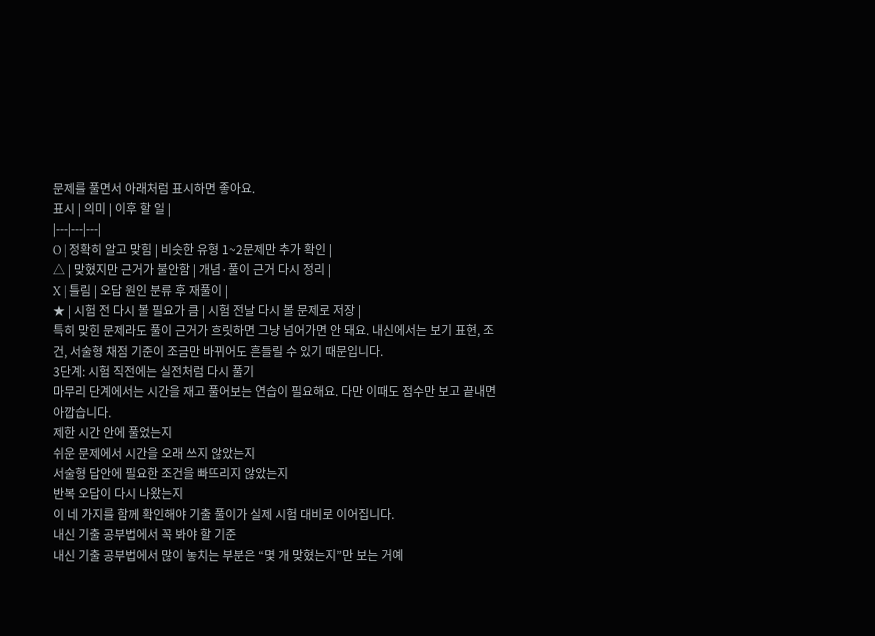문제를 풀면서 아래처럼 표시하면 좋아요.
표시 | 의미 | 이후 할 일 |
|---|---|---|
O | 정확히 알고 맞힘 | 비슷한 유형 1~2문제만 추가 확인 |
△ | 맞혔지만 근거가 불안함 | 개념·풀이 근거 다시 정리 |
X | 틀림 | 오답 원인 분류 후 재풀이 |
★ | 시험 전 다시 볼 필요가 큼 | 시험 전날 다시 볼 문제로 저장 |
특히 맞힌 문제라도 풀이 근거가 흐릿하면 그냥 넘어가면 안 돼요. 내신에서는 보기 표현, 조건, 서술형 채점 기준이 조금만 바뀌어도 흔들릴 수 있기 때문입니다.
3단계: 시험 직전에는 실전처럼 다시 풀기
마무리 단계에서는 시간을 재고 풀어보는 연습이 필요해요. 다만 이때도 점수만 보고 끝내면 아깝습니다.
제한 시간 안에 풀었는지
쉬운 문제에서 시간을 오래 쓰지 않았는지
서술형 답안에 필요한 조건을 빠뜨리지 않았는지
반복 오답이 다시 나왔는지
이 네 가지를 함께 확인해야 기출 풀이가 실제 시험 대비로 이어집니다.
내신 기출 공부법에서 꼭 봐야 할 기준
내신 기출 공부법에서 많이 놓치는 부분은 “몇 개 맞혔는지”만 보는 거예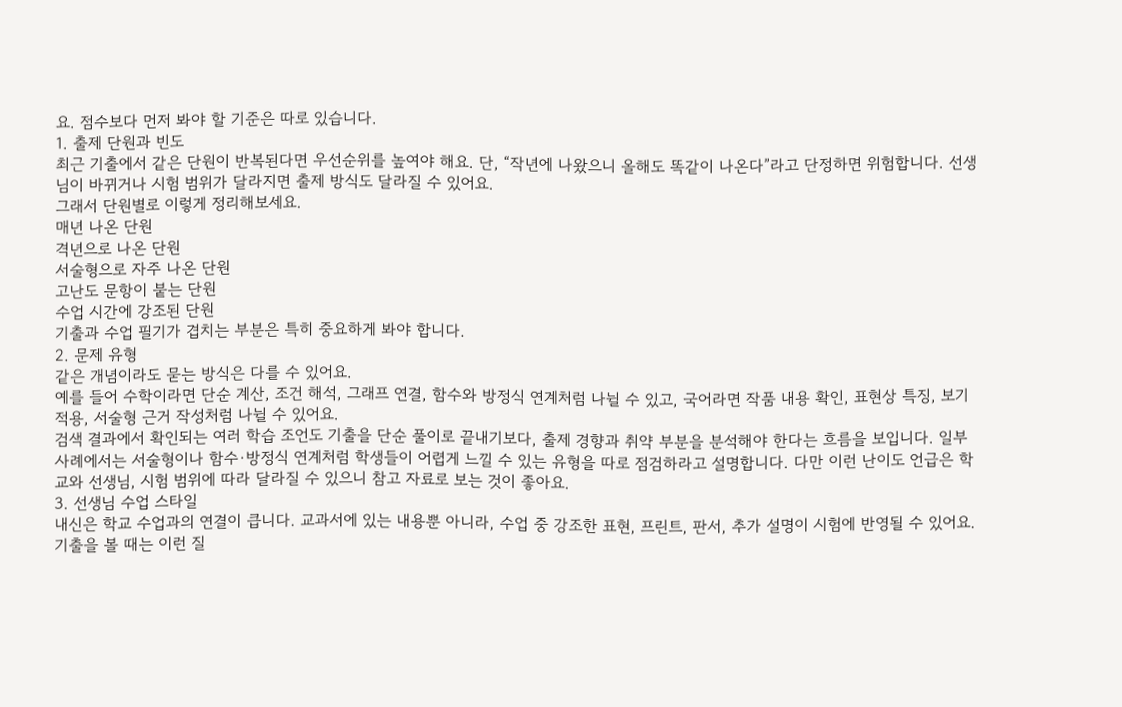요. 점수보다 먼저 봐야 할 기준은 따로 있습니다.
1. 출제 단원과 빈도
최근 기출에서 같은 단원이 반복된다면 우선순위를 높여야 해요. 단, “작년에 나왔으니 올해도 똑같이 나온다”라고 단정하면 위험합니다. 선생님이 바뀌거나 시험 범위가 달라지면 출제 방식도 달라질 수 있어요.
그래서 단원별로 이렇게 정리해보세요.
매년 나온 단원
격년으로 나온 단원
서술형으로 자주 나온 단원
고난도 문항이 붙는 단원
수업 시간에 강조된 단원
기출과 수업 필기가 겹치는 부분은 특히 중요하게 봐야 합니다.
2. 문제 유형
같은 개념이라도 묻는 방식은 다를 수 있어요.
예를 들어 수학이라면 단순 계산, 조건 해석, 그래프 연결, 함수와 방정식 연계처럼 나뉠 수 있고, 국어라면 작품 내용 확인, 표현상 특징, 보기 적용, 서술형 근거 작성처럼 나뉠 수 있어요.
검색 결과에서 확인되는 여러 학습 조언도 기출을 단순 풀이로 끝내기보다, 출제 경향과 취약 부분을 분석해야 한다는 흐름을 보입니다. 일부 사례에서는 서술형이나 함수·방정식 연계처럼 학생들이 어렵게 느낄 수 있는 유형을 따로 점검하라고 설명합니다. 다만 이런 난이도 언급은 학교와 선생님, 시험 범위에 따라 달라질 수 있으니 참고 자료로 보는 것이 좋아요.
3. 선생님 수업 스타일
내신은 학교 수업과의 연결이 큽니다. 교과서에 있는 내용뿐 아니라, 수업 중 강조한 표현, 프린트, 판서, 추가 설명이 시험에 반영될 수 있어요.
기출을 볼 때는 이런 질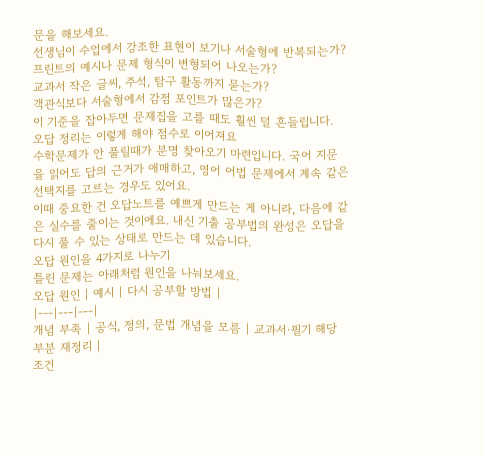문을 해보세요.
선생님이 수업에서 강조한 표현이 보기나 서술형에 반복되는가?
프린트의 예시나 문제 형식이 변형되어 나오는가?
교과서 작은 글씨, 주석, 탐구 활동까지 묻는가?
객관식보다 서술형에서 감점 포인트가 많은가?
이 기준을 잡아두면 문제집을 고를 때도 훨씬 덜 흔들립니다.
오답 정리는 이렇게 해야 점수로 이어져요
수학문제가 안 풀릴때가 분명 찾아오기 마련입니다. 국어 지문을 읽어도 답의 근거가 애매하고, 영어 어법 문제에서 계속 같은 선택지를 고르는 경우도 있어요.
이때 중요한 건 오답노트를 예쁘게 만드는 게 아니라, 다음에 같은 실수를 줄이는 것이에요. 내신 기출 공부법의 완성은 오답을 다시 풀 수 있는 상태로 만드는 데 있습니다.
오답 원인을 4가지로 나누기
틀린 문제는 아래처럼 원인을 나눠보세요.
오답 원인 | 예시 | 다시 공부할 방법 |
|---|---|---|
개념 부족 | 공식, 정의, 문법 개념을 모름 | 교과서·필기 해당 부분 재정리 |
조건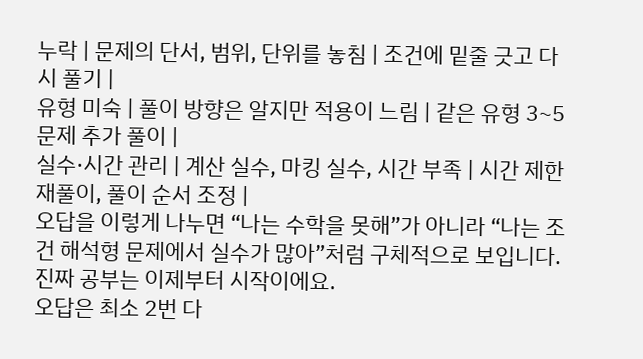누락 | 문제의 단서, 범위, 단위를 놓침 | 조건에 밑줄 긋고 다시 풀기 |
유형 미숙 | 풀이 방향은 알지만 적용이 느림 | 같은 유형 3~5문제 추가 풀이 |
실수·시간 관리 | 계산 실수, 마킹 실수, 시간 부족 | 시간 제한 재풀이, 풀이 순서 조정 |
오답을 이렇게 나누면 “나는 수학을 못해”가 아니라 “나는 조건 해석형 문제에서 실수가 많아”처럼 구체적으로 보입니다. 진짜 공부는 이제부터 시작이에요.
오답은 최소 2번 다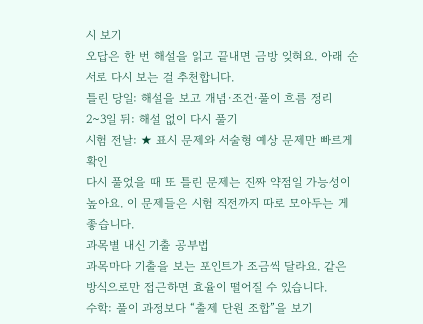시 보기
오답은 한 번 해설을 읽고 끝내면 금방 잊혀요. 아래 순서로 다시 보는 걸 추천합니다.
틀린 당일: 해설을 보고 개념·조건·풀이 흐름 정리
2~3일 뒤: 해설 없이 다시 풀기
시험 전날: ★ 표시 문제와 서술형 예상 문제만 빠르게 확인
다시 풀었을 때 또 틀린 문제는 진짜 약점일 가능성이 높아요. 이 문제들은 시험 직전까지 따로 모아두는 게 좋습니다.
과목별 내신 기출 공부법
과목마다 기출을 보는 포인트가 조금씩 달라요. 같은 방식으로만 접근하면 효율이 떨어질 수 있습니다.
수학: 풀이 과정보다 “출제 단원 조합”을 보기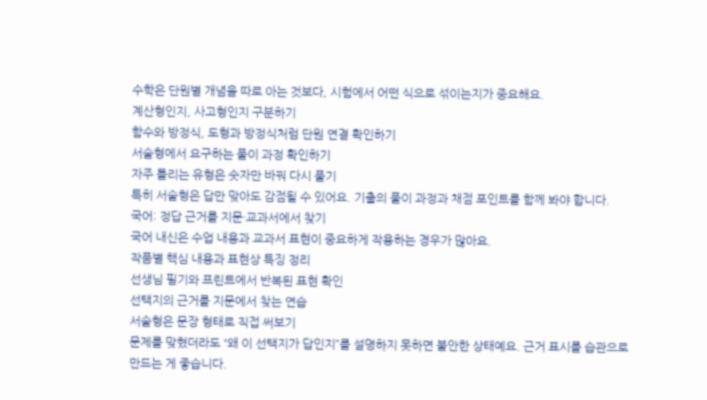수학은 단원별 개념을 따로 아는 것보다, 시험에서 어떤 식으로 섞이는지가 중요해요.
계산형인지, 사고형인지 구분하기
함수와 방정식, 도형과 방정식처럼 단원 연결 확인하기
서술형에서 요구하는 풀이 과정 확인하기
자주 틀리는 유형은 숫자만 바꿔 다시 풀기
특히 서술형은 답만 맞아도 감점될 수 있어요. 기출의 풀이 과정과 채점 포인트를 함께 봐야 합니다.
국어: 정답 근거를 지문·교과서에서 찾기
국어 내신은 수업 내용과 교과서 표현이 중요하게 작용하는 경우가 많아요.
작품별 핵심 내용과 표현상 특징 정리
선생님 필기와 프린트에서 반복된 표현 확인
선택지의 근거를 지문에서 찾는 연습
서술형은 문장 형태로 직접 써보기
문제를 맞혔더라도 “왜 이 선택지가 답인지”를 설명하지 못하면 불안한 상태예요. 근거 표시를 습관으로 만드는 게 좋습니다.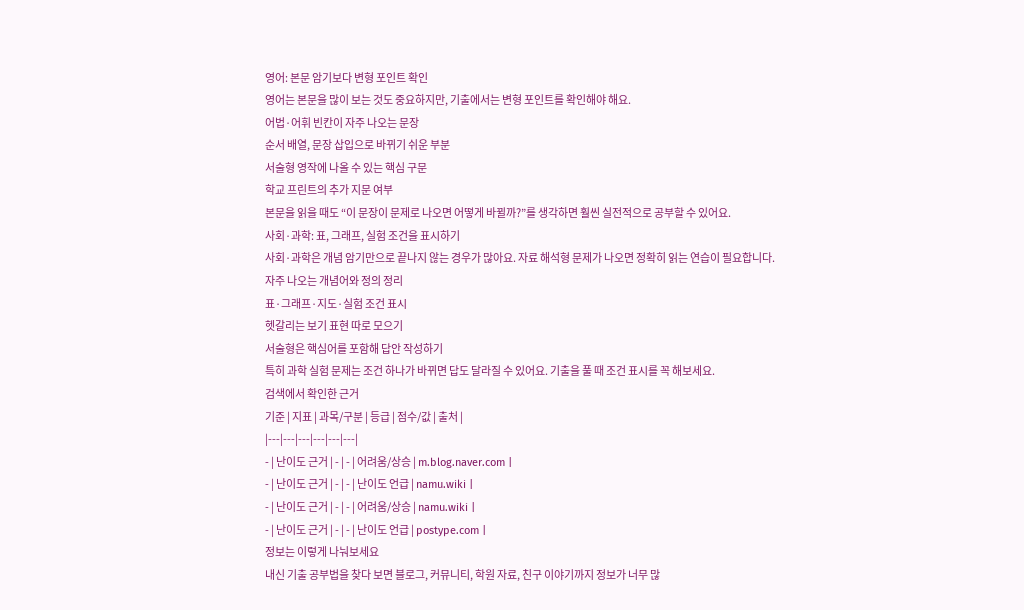영어: 본문 암기보다 변형 포인트 확인
영어는 본문을 많이 보는 것도 중요하지만, 기출에서는 변형 포인트를 확인해야 해요.
어법·어휘 빈칸이 자주 나오는 문장
순서 배열, 문장 삽입으로 바뀌기 쉬운 부분
서술형 영작에 나올 수 있는 핵심 구문
학교 프린트의 추가 지문 여부
본문을 읽을 때도 “이 문장이 문제로 나오면 어떻게 바뀔까?”를 생각하면 훨씬 실전적으로 공부할 수 있어요.
사회·과학: 표, 그래프, 실험 조건을 표시하기
사회·과학은 개념 암기만으로 끝나지 않는 경우가 많아요. 자료 해석형 문제가 나오면 정확히 읽는 연습이 필요합니다.
자주 나오는 개념어와 정의 정리
표·그래프·지도·실험 조건 표시
헷갈리는 보기 표현 따로 모으기
서술형은 핵심어를 포함해 답안 작성하기
특히 과학 실험 문제는 조건 하나가 바뀌면 답도 달라질 수 있어요. 기출을 풀 때 조건 표시를 꼭 해보세요.
검색에서 확인한 근거
기준 | 지표 | 과목/구분 | 등급 | 점수/값 | 출처 |
|---|---|---|---|---|---|
- | 난이도 근거 | - | - | 어려움/상승 | m.blog.naver.com |
- | 난이도 근거 | - | - | 난이도 언급 | namu.wiki |
- | 난이도 근거 | - | - | 어려움/상승 | namu.wiki |
- | 난이도 근거 | - | - | 난이도 언급 | postype.com |
정보는 이렇게 나눠보세요
내신 기출 공부법을 찾다 보면 블로그, 커뮤니티, 학원 자료, 친구 이야기까지 정보가 너무 많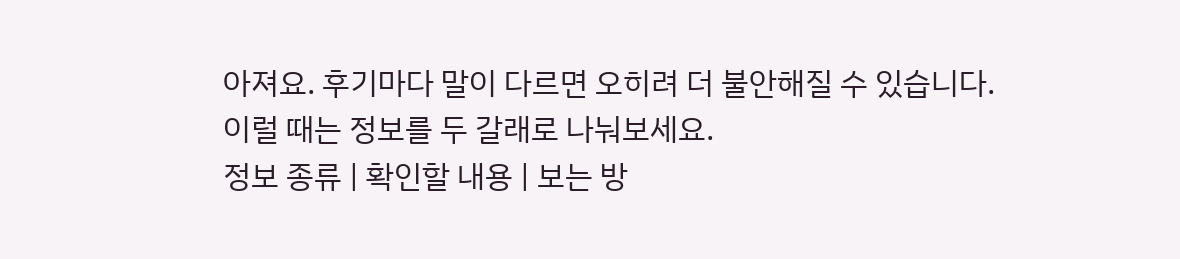아져요. 후기마다 말이 다르면 오히려 더 불안해질 수 있습니다.
이럴 때는 정보를 두 갈래로 나눠보세요.
정보 종류 | 확인할 내용 | 보는 방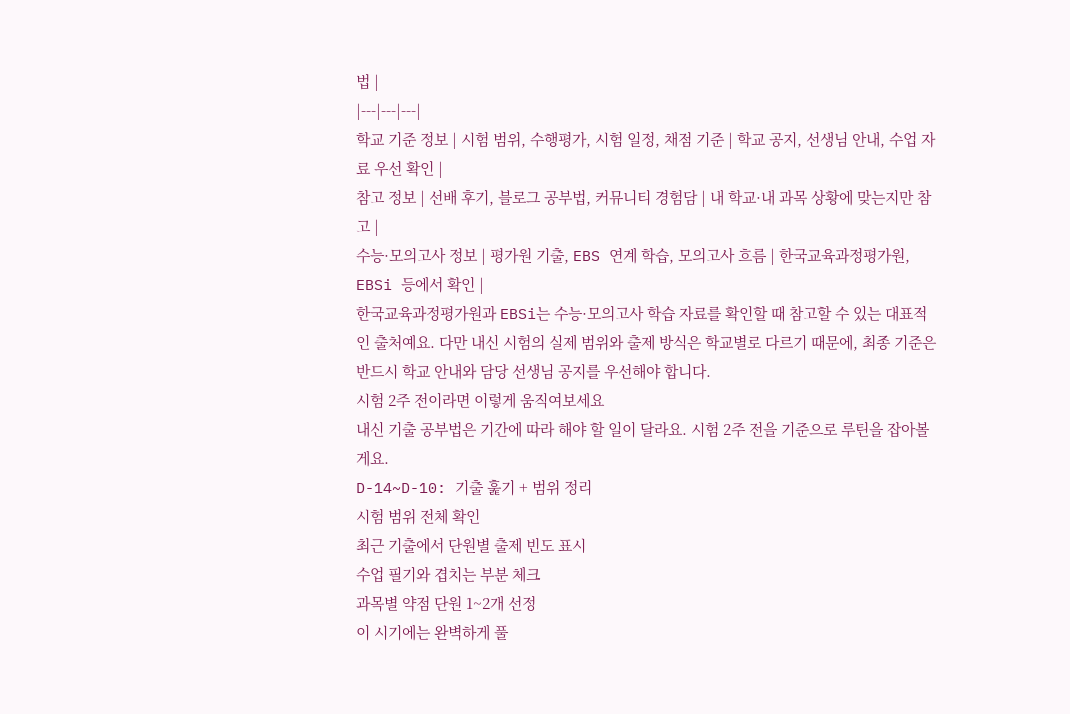법 |
|---|---|---|
학교 기준 정보 | 시험 범위, 수행평가, 시험 일정, 채점 기준 | 학교 공지, 선생님 안내, 수업 자료 우선 확인 |
참고 정보 | 선배 후기, 블로그 공부법, 커뮤니티 경험담 | 내 학교·내 과목 상황에 맞는지만 참고 |
수능·모의고사 정보 | 평가원 기출, EBS 연계 학습, 모의고사 흐름 | 한국교육과정평가원, EBSi 등에서 확인 |
한국교육과정평가원과 EBSi는 수능·모의고사 학습 자료를 확인할 때 참고할 수 있는 대표적인 출처예요. 다만 내신 시험의 실제 범위와 출제 방식은 학교별로 다르기 때문에, 최종 기준은 반드시 학교 안내와 담당 선생님 공지를 우선해야 합니다.
시험 2주 전이라면 이렇게 움직여보세요
내신 기출 공부법은 기간에 따라 해야 할 일이 달라요. 시험 2주 전을 기준으로 루틴을 잡아볼게요.
D-14~D-10: 기출 훑기 + 범위 정리
시험 범위 전체 확인
최근 기출에서 단원별 출제 빈도 표시
수업 필기와 겹치는 부분 체크
과목별 약점 단원 1~2개 선정
이 시기에는 완벽하게 풀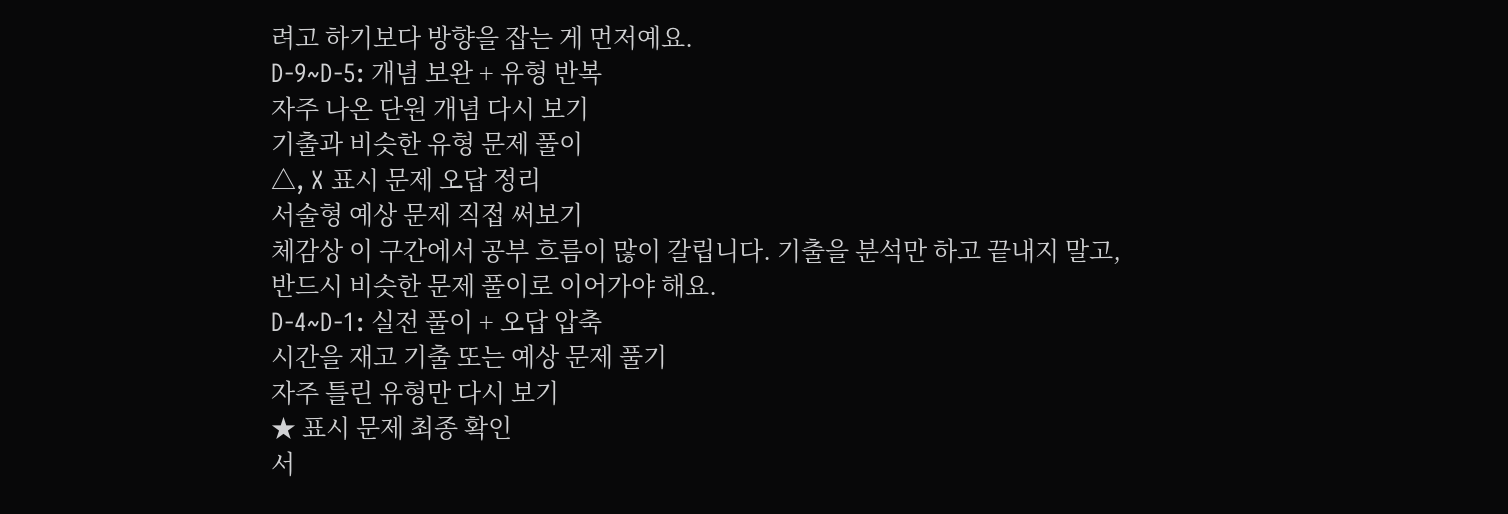려고 하기보다 방향을 잡는 게 먼저예요.
D-9~D-5: 개념 보완 + 유형 반복
자주 나온 단원 개념 다시 보기
기출과 비슷한 유형 문제 풀이
△, X 표시 문제 오답 정리
서술형 예상 문제 직접 써보기
체감상 이 구간에서 공부 흐름이 많이 갈립니다. 기출을 분석만 하고 끝내지 말고, 반드시 비슷한 문제 풀이로 이어가야 해요.
D-4~D-1: 실전 풀이 + 오답 압축
시간을 재고 기출 또는 예상 문제 풀기
자주 틀린 유형만 다시 보기
★ 표시 문제 최종 확인
서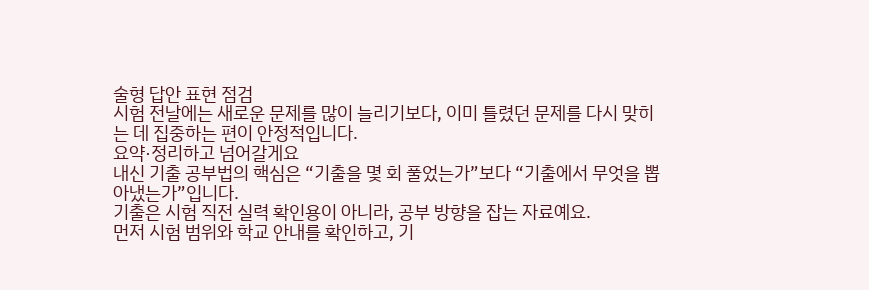술형 답안 표현 점검
시험 전날에는 새로운 문제를 많이 늘리기보다, 이미 틀렸던 문제를 다시 맞히는 데 집중하는 편이 안정적입니다.
요약·정리하고 넘어갈게요
내신 기출 공부법의 핵심은 “기출을 몇 회 풀었는가”보다 “기출에서 무엇을 뽑아냈는가”입니다.
기출은 시험 직전 실력 확인용이 아니라, 공부 방향을 잡는 자료예요.
먼저 시험 범위와 학교 안내를 확인하고, 기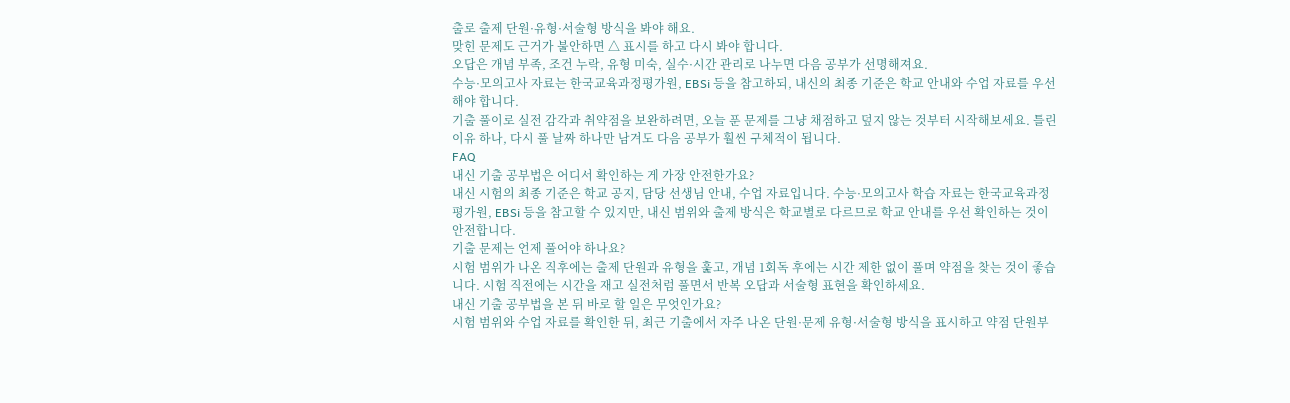출로 출제 단원·유형·서술형 방식을 봐야 해요.
맞힌 문제도 근거가 불안하면 △ 표시를 하고 다시 봐야 합니다.
오답은 개념 부족, 조건 누락, 유형 미숙, 실수·시간 관리로 나누면 다음 공부가 선명해져요.
수능·모의고사 자료는 한국교육과정평가원, EBSi 등을 참고하되, 내신의 최종 기준은 학교 안내와 수업 자료를 우선해야 합니다.
기출 풀이로 실전 감각과 취약점을 보완하려면, 오늘 푼 문제를 그냥 채점하고 덮지 않는 것부터 시작해보세요. 틀린 이유 하나, 다시 풀 날짜 하나만 남겨도 다음 공부가 훨씬 구체적이 됩니다.
FAQ
내신 기출 공부법은 어디서 확인하는 게 가장 안전한가요?
내신 시험의 최종 기준은 학교 공지, 담당 선생님 안내, 수업 자료입니다. 수능·모의고사 학습 자료는 한국교육과정평가원, EBSi 등을 참고할 수 있지만, 내신 범위와 출제 방식은 학교별로 다르므로 학교 안내를 우선 확인하는 것이 안전합니다.
기출 문제는 언제 풀어야 하나요?
시험 범위가 나온 직후에는 출제 단원과 유형을 훑고, 개념 1회독 후에는 시간 제한 없이 풀며 약점을 찾는 것이 좋습니다. 시험 직전에는 시간을 재고 실전처럼 풀면서 반복 오답과 서술형 표현을 확인하세요.
내신 기출 공부법을 본 뒤 바로 할 일은 무엇인가요?
시험 범위와 수업 자료를 확인한 뒤, 최근 기출에서 자주 나온 단원·문제 유형·서술형 방식을 표시하고 약점 단원부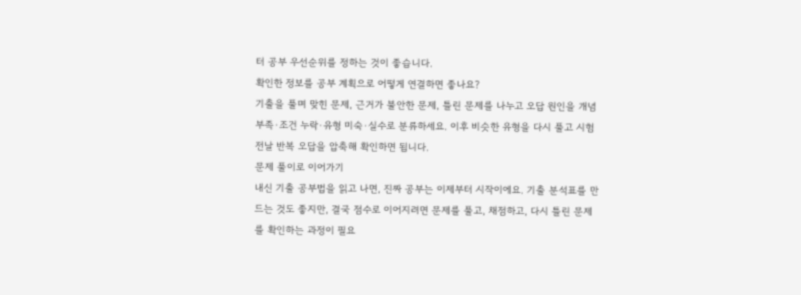터 공부 우선순위를 정하는 것이 좋습니다.
확인한 정보를 공부 계획으로 어떻게 연결하면 좋나요?
기출을 풀며 맞힌 문제, 근거가 불안한 문제, 틀린 문제를 나누고 오답 원인을 개념 부족·조건 누락·유형 미숙·실수로 분류하세요. 이후 비슷한 유형을 다시 풀고 시험 전날 반복 오답을 압축해 확인하면 됩니다.
문제 풀이로 이어가기
내신 기출 공부법을 읽고 나면, 진짜 공부는 이제부터 시작이에요. 기출 분석표를 만드는 것도 좋지만, 결국 점수로 이어지려면 문제를 풀고, 채점하고, 다시 틀린 문제를 확인하는 과정이 필요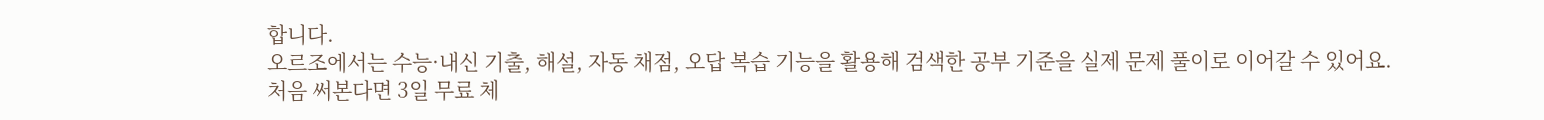합니다.
오르조에서는 수능·내신 기출, 해설, 자동 채점, 오답 복습 기능을 활용해 검색한 공부 기준을 실제 문제 풀이로 이어갈 수 있어요.
처음 써본다면 3일 무료 체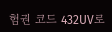험권 코드 432UV로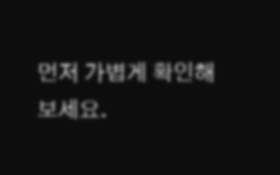먼저 가볍게 확인해보세요.